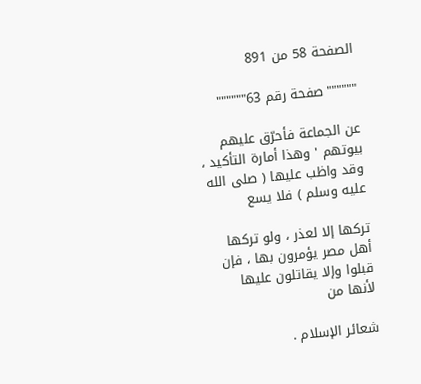الصفحة 58 من 891

""""""صفحة رقم 63""""""

عن الجماعة فأحرّق عليهم بيوتهم ' وهذا أمارة التأكيد ، وقد واظب عليها ( صلى الله عليه وسلم ) فلا يسع

تركها إلا لعذر ، ولو تركها أهل مصر يؤمرون بها ، فإن قبلوا وإلا يقاتلون عليها لأنها من

شعائر الإسلام .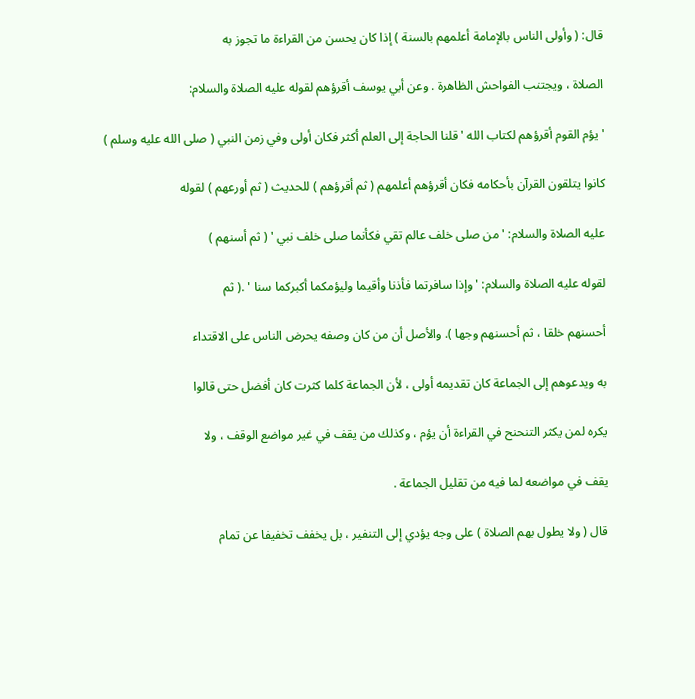قال: ( وأولى الناس بالإمامة أعلمهم بالسنة ) إذا كان يحسن من القراءة ما تجوز به

الصلاة ، ويجتنب الفواحش الظاهرة . وعن أبي يوسف أقرؤهم لقوله عليه الصلاة والسلام:

' يؤم القوم أقرؤهم لكتاب الله ' قلنا الحاجة إلى العلم أكثر فكان أولى وفي زمن النبي ( صلى الله عليه وسلم )

كانوا يتلقون القرآن بأحكامه فكان أقرؤهم أعلمهم ( ثم أقرؤهم ) للحديث ( ثم أورعهم ) لقوله

عليه الصلاة والسلام: ' من صلى خلف عالم تقي فكأنما صلى خلف نبي ' ( ثم أسنهم )

لقوله عليه الصلاة والسلام: ' وإذا سافرتما فأذنا وأقيما وليؤمكما أكبركما سنا ' .( ثم

أحسنهم خلقا ، ثم أحسنهم وجها ). والأصل أن من كان وصفه يحرض الناس على الاقتداء

به ويدعوهم إلى الجماعة كان تقديمه أولى ، لأن الجماعة كلما كثرت كان أفضل حتى قالوا

يكره لمن يكثر التنحنح في القراءة أن يؤم ، وكذلك من يقف في غير مواضع الوقف ، ولا

يقف في مواضعه لما فيه من تقليل الجماعة .

قال ( ولا يطول بهم الصلاة ) على وجه يؤدي إلى التنفير ، بل يخفف تخفيفا عن تمام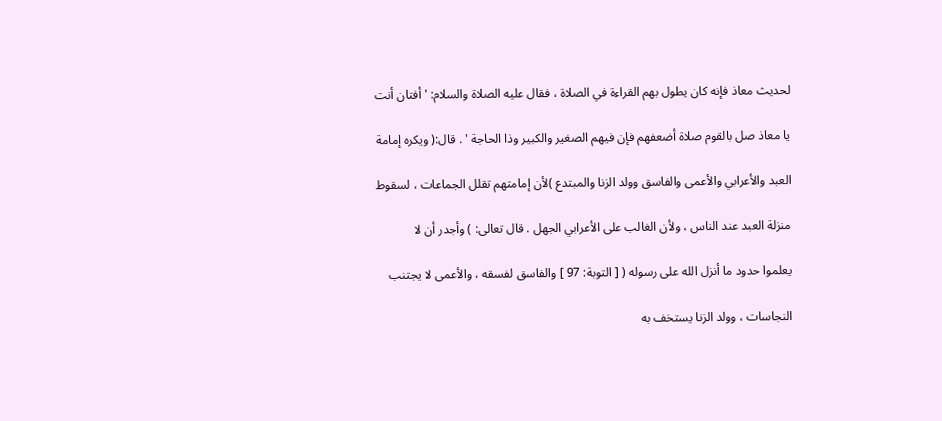لحديث معاذ فإنه كان يطول بهم القراءة في الصلاة ، فقال عليه الصلاة والسلام: ' أفتان أنت

يا معاذ صل بالقوم صلاة أضعفهم فإن فيهم الصغير والكبير وذا الحاجة ' . قال:( ويكره إمامة

العبد والأعرابي والأعمى والفاسق وولد الزنا والمبتدع )لأن إمامتهم تقلل الجماعات ، لسقوط

منزلة العبد عند الناس ، ولأن الغالب على الأعرابي الجهل . قال تعالى: ) وأجدر أن لا

يعلموا حدود ما أنزل الله على رسوله ( [ التوبة: 97 ] والفاسق لفسقه ، والأعمى لا يجتنب

النجاسات ، وولد الزنا يستخف به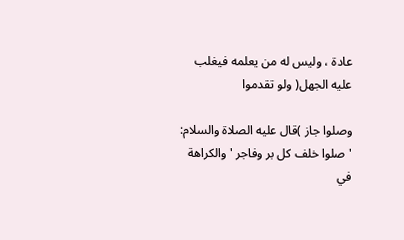عادة ، وليس له من يعلمه فيغلب عليه الجهل( ولو تقدموا

وصلوا جاز )قال عليه الصلاة والسلام: ' صلوا خلف كل بر وفاجر ' والكراهة في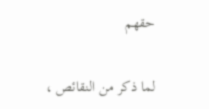حقهم

لما ذكر من النقائص ،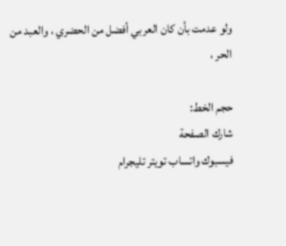ولو عدمت بأن كان العربي أفضل من الحضري ، والعبد من الحر ،

حجم الخط:
شارك الصفحة
فيسبوك واتساب تويتر تليجرام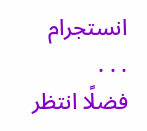انستجرام
. . .
فضلًا انتظر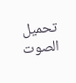تحميل الصوت